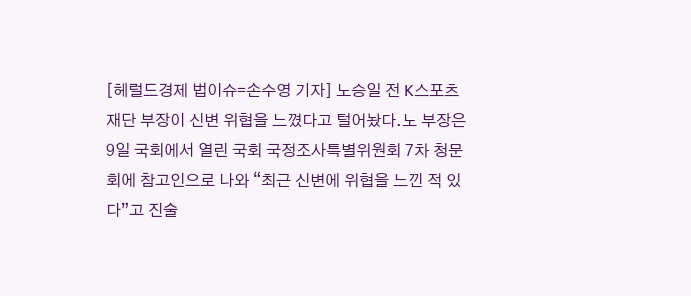[헤럴드경제 법이슈=손수영 기자] 노승일 전 K스포츠재단 부장이 신변 위협을 느꼈다고 털어놨다.노 부장은 9일 국회에서 열린 국회 국정조사특별위원회 7차 청문회에 참고인으로 나와 “최근 신변에 위협을 느낀 적 있다”고 진술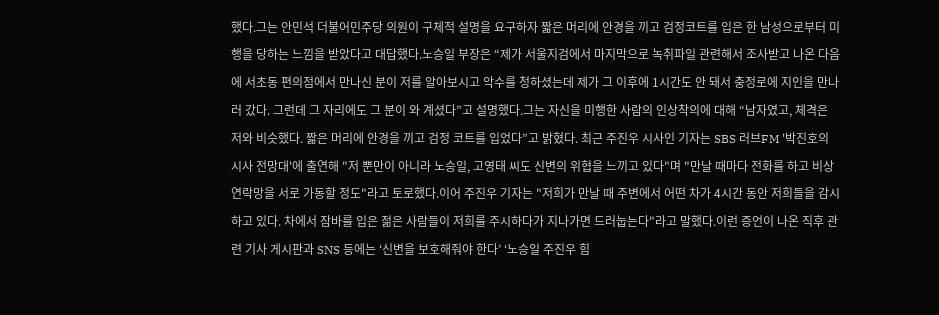했다.그는 안민석 더불어민주당 의원이 구체적 설명을 요구하자 짧은 머리에 안경을 끼고 검정코트를 입은 한 남성으로부터 미행을 당하는 느낌을 받았다고 대답했다.노승일 부장은 “제가 서울지검에서 마지막으로 녹취파일 관련해서 조사받고 나온 다음에 서초동 편의점에서 만나신 분이 저를 알아보시고 악수를 청하셨는데 제가 그 이후에 1시간도 안 돼서 충정로에 지인을 만나러 갔다. 그런데 그 자리에도 그 분이 와 계셨다”고 설명했다.그는 자신을 미행한 사람의 인상착의에 대해 “남자였고, 체격은 저와 비슷했다. 짧은 머리에 안경을 끼고 검정 코트를 입었다”고 밝혔다. 최근 주진우 시사인 기자는 SBS 러브FM '박진호의 시사 전망대'에 출연해 "저 뿐만이 아니라 노승일, 고영태 씨도 신변의 위협을 느끼고 있다"며 "만날 때마다 전화를 하고 비상연락망을 서로 가동할 정도"라고 토로했다.이어 주진우 기자는 "저희가 만날 때 주변에서 어떤 차가 4시간 동안 저희들을 감시하고 있다. 차에서 잠바를 입은 젊은 사람들이 저희를 주시하다가 지나가면 드러눕는다"라고 말했다.이런 증언이 나온 직후 관련 기사 게시판과 SNS 등에는 ‘신변을 보호해줘야 한다’ ‘노승일 주진우 힘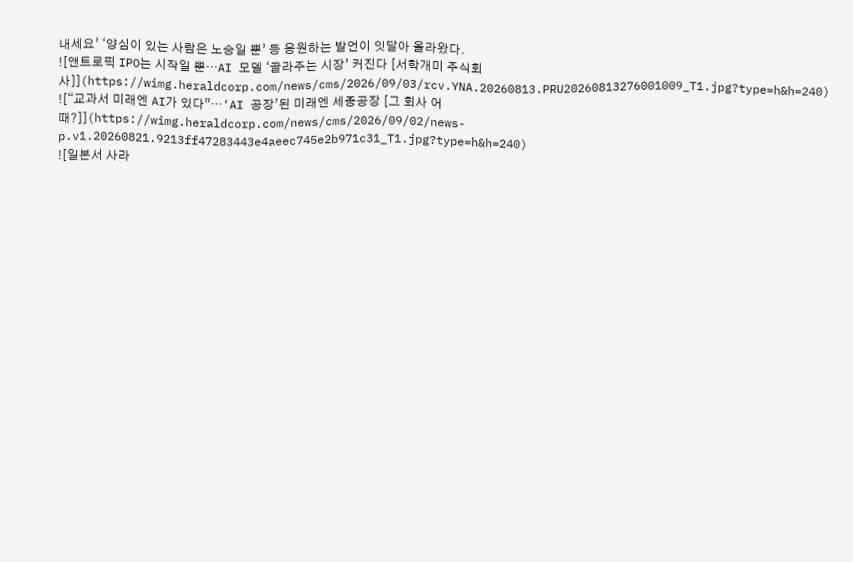내세요’ ‘양심이 있는 사람은 노승일 뿐’ 등 응원하는 발언이 잇달아 올라왔다.
![앤트로픽 IPO는 시작일 뿐…AI 모델 ‘골라주는 시장’ 커진다 [서학개미 주식회사]](https://wimg.heraldcorp.com/news/cms/2026/09/03/rcv.YNA.20260813.PRU20260813276001009_T1.jpg?type=h&h=240)
![“교과서 미래엔 AI가 있다”…‘AI 공장’된 미래엔 세종공장 [그 회사 어때?]](https://wimg.heraldcorp.com/news/cms/2026/09/02/news-p.v1.20260821.9213ff47283443e4aeec745e2b971c31_T1.jpg?type=h&h=240)
![일본서 사라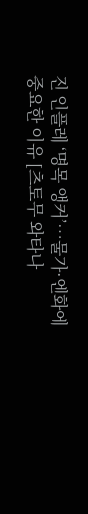진 인플레 ‘명목 앵커’…물가·엔화에 중요한 이유 [츠토무 와타나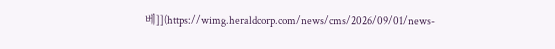베]](https://wimg.heraldcorp.com/news/cms/2026/09/01/news-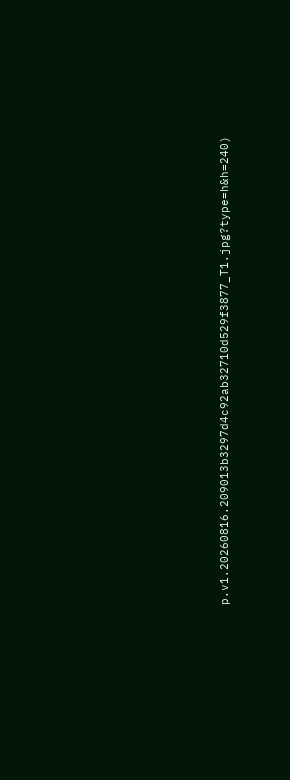p.v1.20260816.209013b3297d4c92ab32710d529f3877_T1.jpg?type=h&h=240)